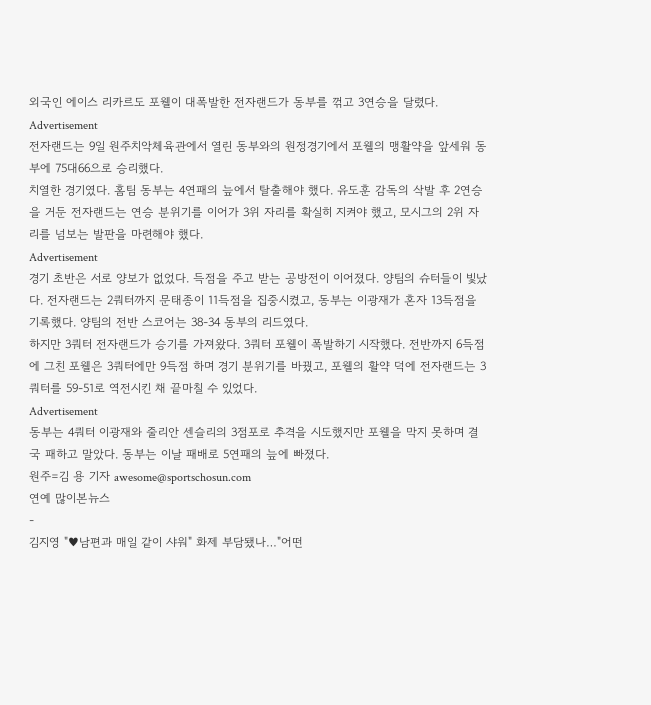외국인 에이스 리카르도 포웰이 대폭발한 전자랜드가 동부를 꺾고 3연승을 달렸다.
Advertisement
전자랜드는 9일 원주치악체육관에서 열린 동부와의 원정경기에서 포웰의 맹활약을 앞세워 동부에 75대66으로 승리했다.
치열한 경기였다. 홈팀 동부는 4연패의 늪에서 탈출해야 했다. 유도훈 감독의 삭발 후 2연승을 거둔 전자랜드는 연승 분위기를 이어가 3위 자리를 확실히 지켜야 했고, 모시그의 2위 자리를 넘보는 발판을 마련해야 했다.
Advertisement
경기 초반은 서로 양보가 없었다. 득점을 주고 받는 공방전이 이어졌다. 양팀의 슈터들이 빛났다. 전자랜드는 2쿼터까지 문태종이 11득점을 집중시켰고, 동부는 이광재가 혼자 13득점을 기록했다. 양팀의 전반 스코어는 38-34 동부의 리드였다.
하지만 3쿼터 전자랜드가 승기를 가져왔다. 3쿼터 포웰이 폭발하기 시작했다. 전반까지 6득점에 그친 포웰은 3쿼터에만 9득점 하며 경기 분위기를 바꿨고, 포웰의 활약 덕에 전자랜드는 3쿼터를 59-51로 역전시킨 채 끝마칠 수 있었다.
Advertisement
동부는 4쿼터 이광재와 줄리안 센슬리의 3점포로 추격을 시도했지만 포웰을 막지 못하며 결국 패하고 말았다. 동부는 이날 패배로 5연패의 늪에 빠졌다.
원주=김 용 기자 awesome@sportschosun.com
연예 많이본뉴스
-
김지영 "♥남편과 매일 같이 샤워" 화제 부담됐나…"어떤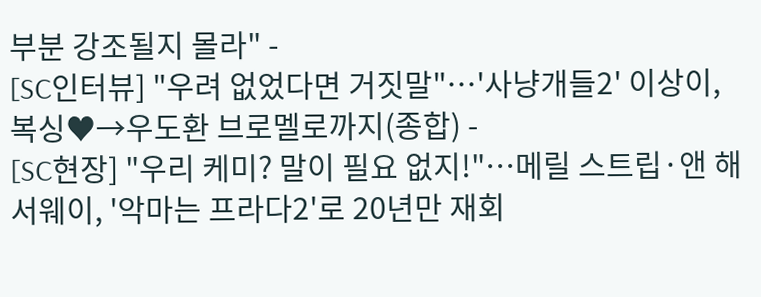부분 강조될지 몰라" -
[SC인터뷰] "우려 없었다면 거짓말"…'사냥개들2' 이상이, 복싱♥→우도환 브로멜로까지(종합) -
[SC현장] "우리 케미? 말이 필요 없지!"…메릴 스트립·앤 해서웨이, '악마는 프라다2'로 20년만 재회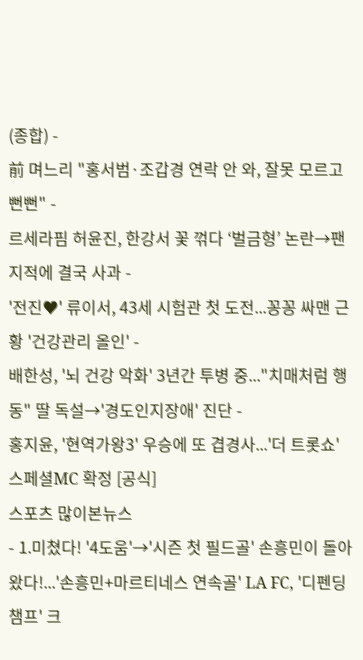(종합) -
前 며느리 "홍서범·조갑경 연락 안 와, 잘못 모르고 뻔뻔" -
르세라핌 허윤진, 한강서 꽃 꺾다 ‘벌금형’ 논란→팬 지적에 결국 사과 -
'전진♥' 류이서, 43세 시험관 첫 도전...꽁꽁 싸맨 근황 '건강관리 올인' -
배한성, '뇌 건강 악화' 3년간 투병 중..."치매처럼 행동" 딸 독설→'경도인지장애' 진단 -
홍지윤, '현역가왕3' 우승에 또 겹경사...'더 트롯쇼' 스페셜MC 확정 [공식]
스포츠 많이본뉴스
- 1.미쳤다! '4도움'→'시즌 첫 필드골' 손흥민이 돌아왔다!...'손흥민+마르티네스 연속골' LA FC, '디펜딩챔프' 크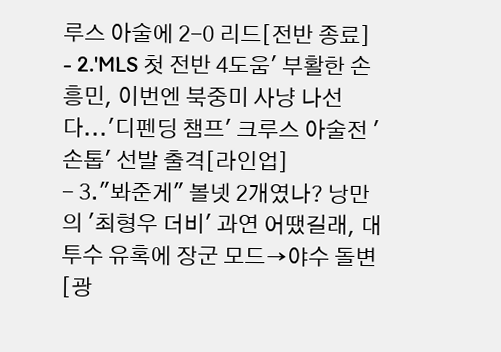루스 아술에 2-0 리드[전반 종료]
- 2.'MLS 첫 전반 4도움' 부활한 손흥민, 이번엔 북중미 사냥 나선다...'디펜딩 챔프' 크루스 아술전 '손톱' 선발 출격[라인업]
- 3."봐준게" 볼넷 2개였나? 낭만의 '최형우 더비' 과연 어땠길래, 대투수 유혹에 장군 모드→야수 돌변[광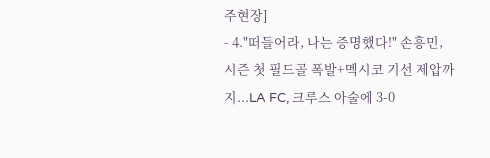주현장]
- 4."떠들어라, 나는 증명했다!" 손흥민, 시즌 첫 필드골 폭발+멕시코 기선 제압까지...LA FC, 크루스 아술에 3-0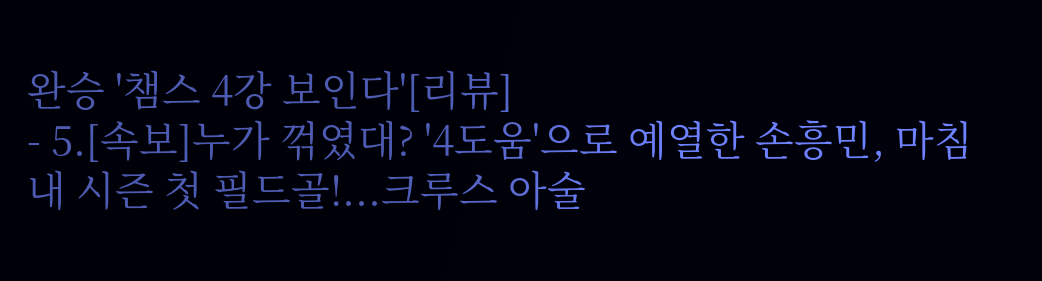완승 '챔스 4강 보인다'[리뷰]
- 5.[속보]누가 꺾였대? '4도움'으로 예열한 손흥민, 마침내 시즌 첫 필드골!...크루스 아술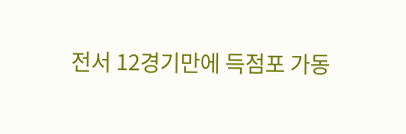전서 12경기만에 득점포 가동